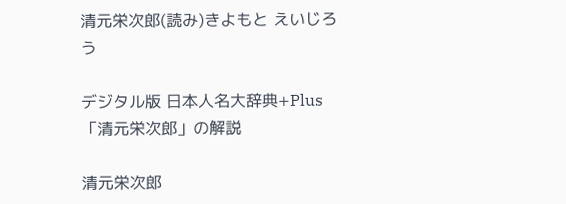清元栄次郎(読み)きよもと えいじろう

デジタル版 日本人名大辞典+Plus 「清元栄次郎」の解説

清元栄次郎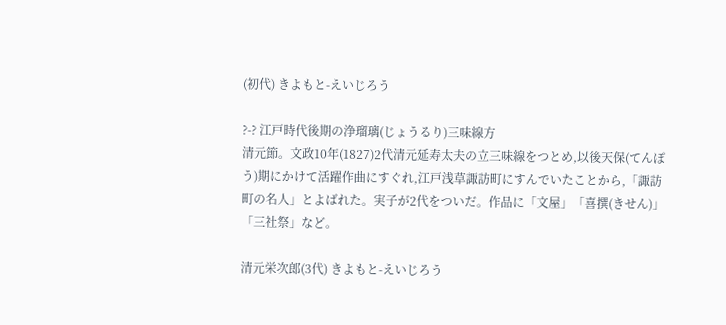(初代) きよもと-えいじろう

?-? 江戸時代後期の浄瑠璃(じょうるり)三味線方
清元節。文政10年(1827)2代清元延寿太夫の立三味線をつとめ,以後天保(てんぽう)期にかけて活躍作曲にすぐれ,江戸浅草諏訪町にすんでいたことから,「諏訪町の名人」とよばれた。実子が2代をついだ。作品に「文屋」「喜撰(きせん)」「三社祭」など。

清元栄次郎(3代) きよもと-えいじろう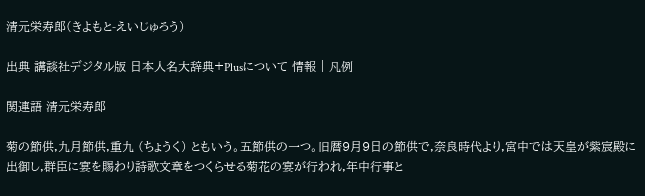清元栄寿郎(きよもと-えいじゅろう)

出典 講談社デジタル版 日本人名大辞典+Plusについて 情報 | 凡例

関連語 清元栄寿郎

菊の節供,九月節供,重九 (ちょうく) ともいう。五節供の一つ。旧暦9月9日の節供で,奈良時代より,宮中では天皇が紫宸殿に出御し,群臣に宴を賜わり詩歌文章をつくらせる菊花の宴が行われ,年中行事と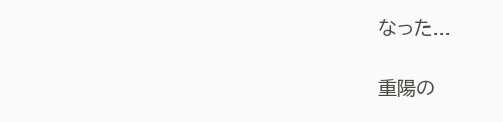なった...

重陽の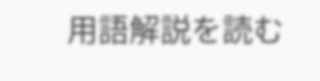用語解説を読む